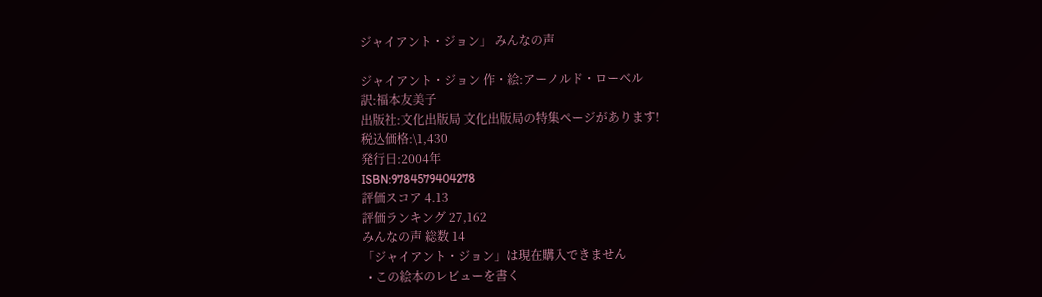ジャイアント・ジョン」 みんなの声

ジャイアント・ジョン 作・絵:アーノルド・ローベル
訳:福本友美子
出版社:文化出版局 文化出版局の特集ページがあります!
税込価格:\1,430
発行日:2004年
ISBN:9784579404278
評価スコア 4.13
評価ランキング 27,162
みんなの声 総数 14
「ジャイアント・ジョン」は現在購入できません
  • この絵本のレビューを書く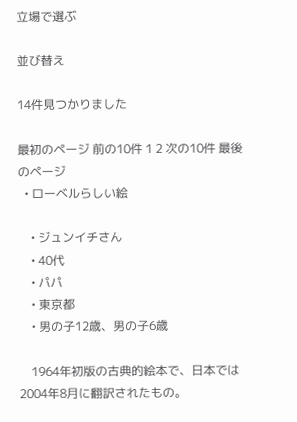立場で選ぶ

並び替え

14件見つかりました

最初のページ 前の10件 1 2 次の10件 最後のページ
  • ローベルらしい絵

    • ジュンイチさん
    • 40代
    • パパ
    • 東京都
    • 男の子12歳、男の子6歳

    1964年初版の古典的絵本で、日本では2004年8月に翻訳されたもの。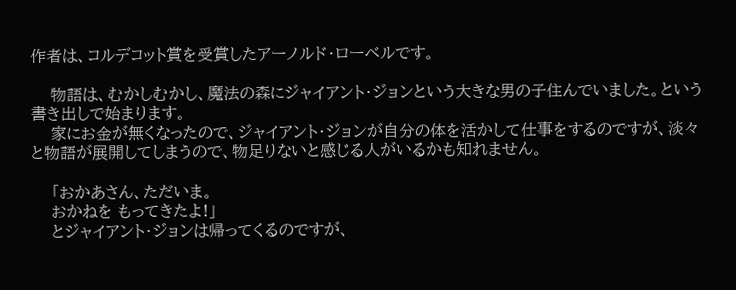作者は、コルデコット賞を受賞したアーノルド・ローベルです。

    物語は、むかしむかし、魔法の森にジャイアント・ジョンという大きな男の子住んでいました。という書き出しで始まります。
    家にお金が無くなったので、ジャイアント・ジョンが自分の体を活かして仕事をするのですが、淡々と物語が展開してしまうので、物足りないと感じる人がいるかも知れません。

    「おかあさん、ただいま。
    おかねを もってきたよ!」
    とジャイアント・ジョンは帰ってくるのですが、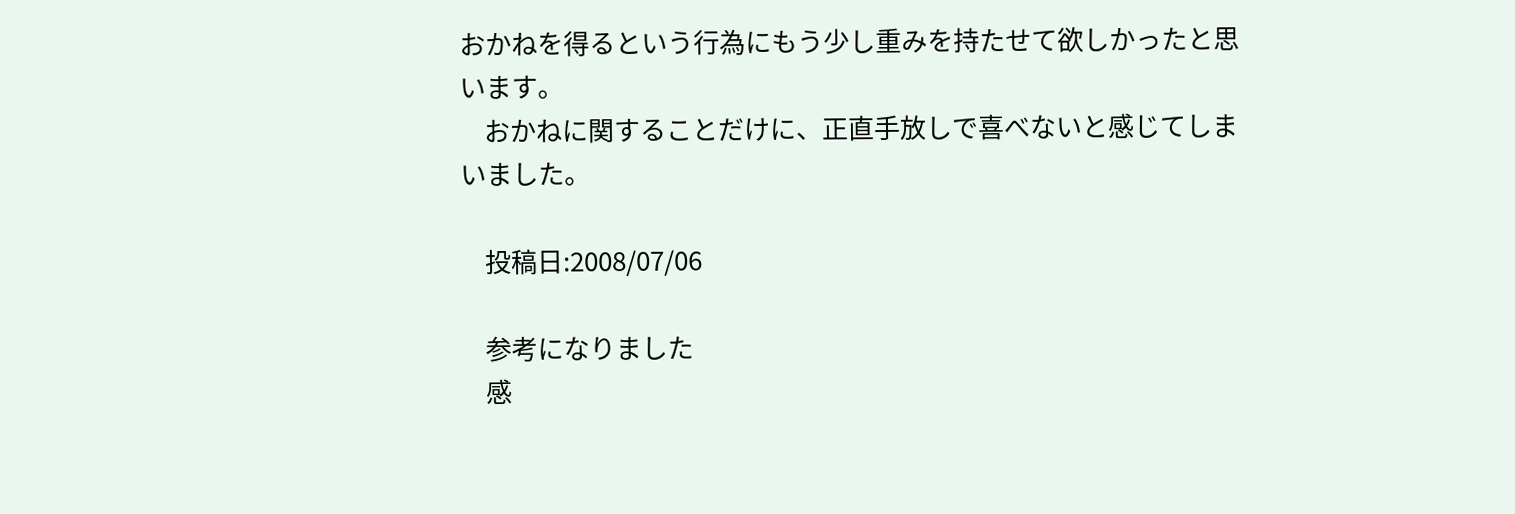おかねを得るという行為にもう少し重みを持たせて欲しかったと思います。
    おかねに関することだけに、正直手放しで喜べないと感じてしまいました。

    投稿日:2008/07/06

    参考になりました
    感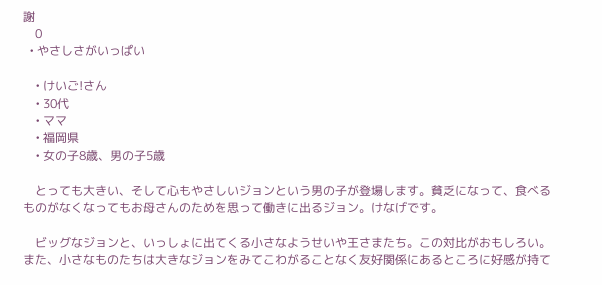謝
    0
  • やさしさがいっぱい

    • けいご!さん
    • 30代
    • ママ
    • 福岡県
    • 女の子8歳、男の子5歳

    とっても大きい、そして心もやさしいジョンという男の子が登場します。貧乏になって、食べるものがなくなってもお母さんのためを思って働きに出るジョン。けなげです。

    ビッグなジョンと、いっしょに出てくる小さなようせいや王さまたち。この対比がおもしろい。また、小さなものたちは大きなジョンをみてこわがることなく友好関係にあるところに好感が持て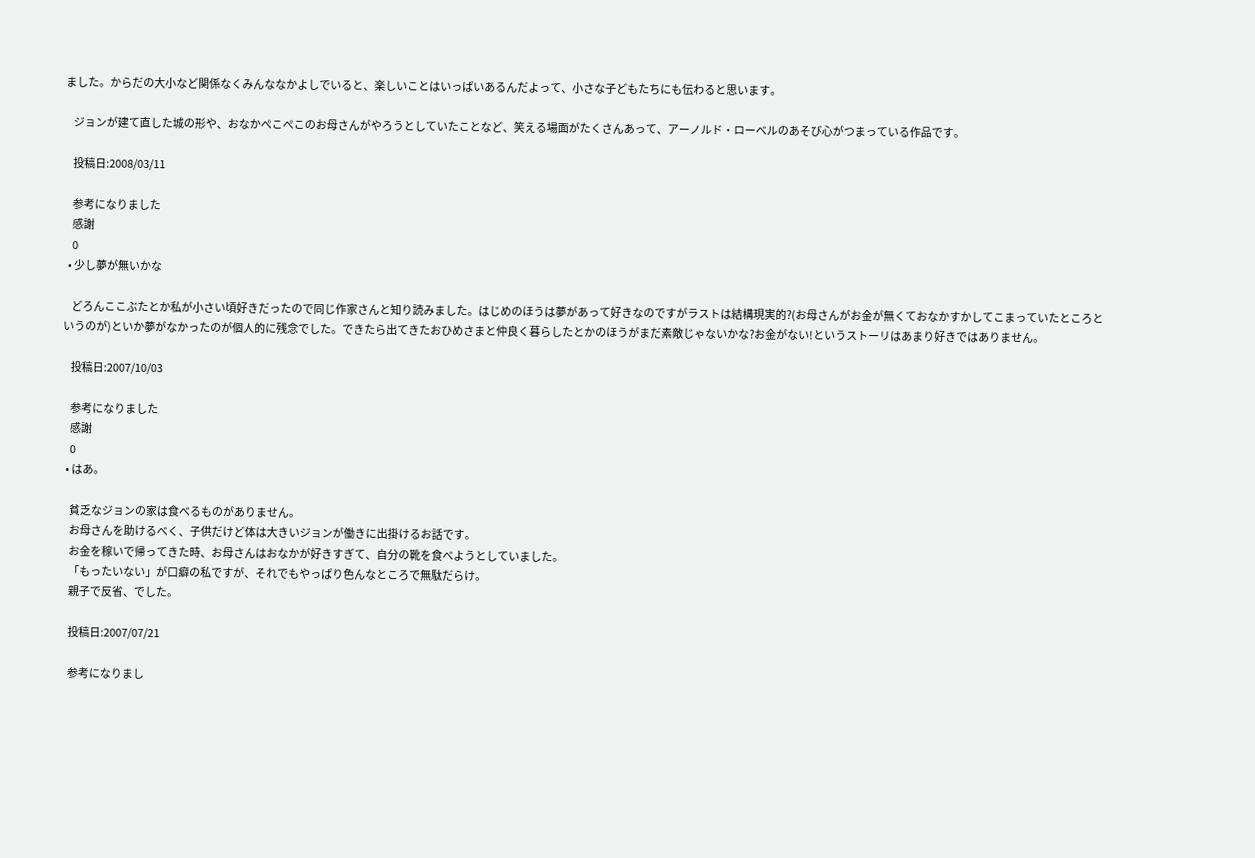ました。からだの大小など関係なくみんななかよしでいると、楽しいことはいっぱいあるんだよって、小さな子どもたちにも伝わると思います。

    ジョンが建て直した城の形や、おなかぺこぺこのお母さんがやろうとしていたことなど、笑える場面がたくさんあって、アーノルド・ローベルのあそび心がつまっている作品です。

    投稿日:2008/03/11

    参考になりました
    感謝
    0
  • 少し夢が無いかな

    どろんここぶたとか私が小さい頃好きだったので同じ作家さんと知り読みました。はじめのほうは夢があって好きなのですがラストは結構現実的?(お母さんがお金が無くておなかすかしてこまっていたところというのが)といか夢がなかったのが個人的に残念でした。できたら出てきたおひめさまと仲良く暮らしたとかのほうがまだ素敵じゃないかな?お金がない!というストーリはあまり好きではありません。

    投稿日:2007/10/03

    参考になりました
    感謝
    0
  • はあ。

    貧乏なジョンの家は食べるものがありません。
    お母さんを助けるべく、子供だけど体は大きいジョンが働きに出掛けるお話です。
    お金を稼いで帰ってきた時、お母さんはおなかが好きすぎて、自分の靴を食べようとしていました。
    「もったいない」が口癖の私ですが、それでもやっぱり色んなところで無駄だらけ。
    親子で反省、でした。

    投稿日:2007/07/21

    参考になりまし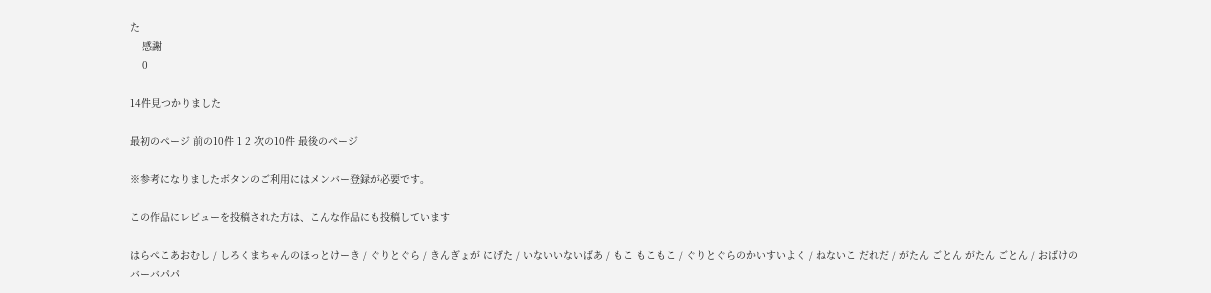た
    感謝
    0

14件見つかりました

最初のページ 前の10件 1 2 次の10件 最後のページ

※参考になりましたボタンのご利用にはメンバー登録が必要です。

この作品にレビューを投稿された方は、こんな作品にも投稿しています

はらぺこあおむし / しろくまちゃんのほっとけーき / ぐりとぐら / きんぎょが にげた / いないいないばあ / もこ もこもこ / ぐりとぐらのかいすいよく / ねないこ だれだ / がたん ごとん がたん ごとん / おばけのバーバパパ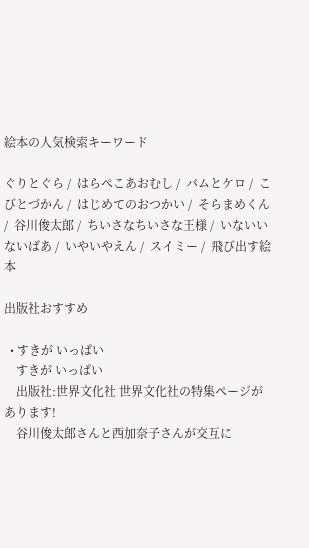絵本の人気検索キーワード

ぐりとぐら /  はらぺこあおむし /  バムとケロ /  こびとづかん /  はじめてのおつかい /  そらまめくん /  谷川俊太郎 /  ちいさなちいさな王様 /  いないいないばあ /  いやいやえん /  スイミー /  飛び出す絵本

出版社おすすめ

  • すきが いっぱい
    すきが いっぱい
    出版社:世界文化社 世界文化社の特集ページがあります!
    谷川俊太郎さんと西加奈子さんが交互に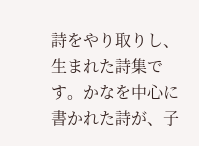詩をやり取りし、生まれた詩集です。かなを中心に書かれた詩が、子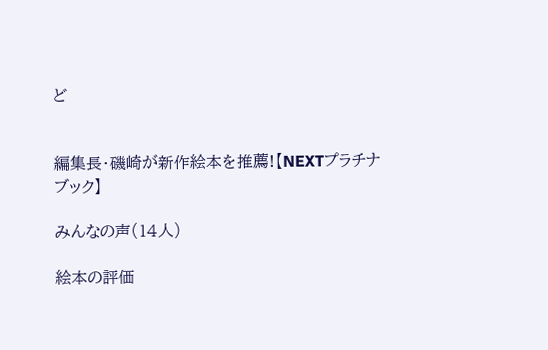ど


編集長・磯崎が新作絵本を推薦!【NEXTプラチナブック】

みんなの声(14人)

絵本の評価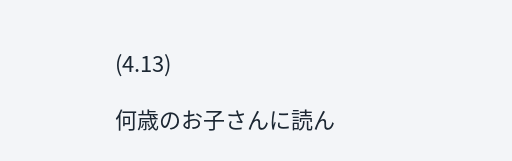(4.13)

何歳のお子さんに読ん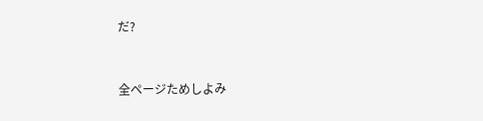だ?


全ページためしよみ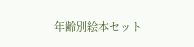年齢別絵本セット